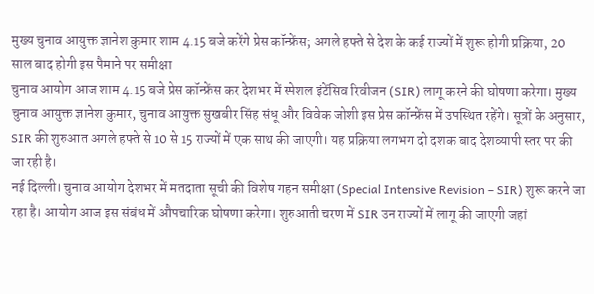मुख्य चुनाव आयुक्त ज्ञानेश कुमार शाम 4.15 बजे करेंगे प्रेस कॉन्फ्रेंस; अगले हफ्ते से देश के कई राज्यों में शुरू होगी प्रक्रिया, 20 साल बाद होगी इस पैमाने पर समीक्षा
चुनाव आयोग आज शाम 4.15 बजे प्रेस कॉन्फ्रेंस कर देशभर में स्पेशल इंटेंसिव रिवीजन (SIR) लागू करने की घोषणा करेगा। मुख्य चुनाव आयुक्त ज्ञानेश कुमार, चुनाव आयुक्त सुखबीर सिंह संधू और विवेक जोशी इस प्रेस कॉन्फ्रेंस में उपस्थित रहेंगे। सूत्रों के अनुसार, SIR की शुरुआत अगले हफ्ते से 10 से 15 राज्यों में एक साथ की जाएगी। यह प्रक्रिया लगभग दो दशक बाद देशव्यापी स्तर पर की जा रही है।
नई दिल्ली। चुनाव आयोग देशभर में मतदाता सूची की विशेष गहन समीक्षा (Special Intensive Revision – SIR) शुरू करने जा रहा है। आयोग आज इस संबंध में औपचारिक घोषणा करेगा। शुरुआती चरण में SIR उन राज्यों में लागू की जाएगी जहां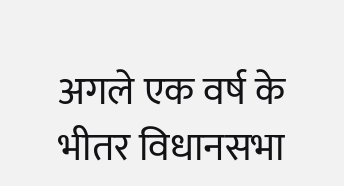अगले एक वर्ष के भीतर विधानसभा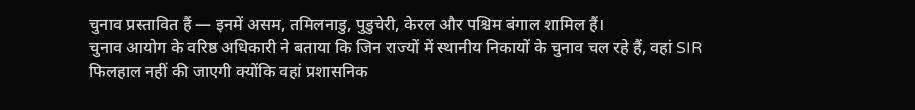चुनाव प्रस्तावित हैं — इनमें असम, तमिलनाडु, पुडुचेरी, केरल और पश्चिम बंगाल शामिल हैं।
चुनाव आयोग के वरिष्ठ अधिकारी ने बताया कि जिन राज्यों में स्थानीय निकायों के चुनाव चल रहे हैं, वहां SIR फिलहाल नहीं की जाएगी क्योंकि वहां प्रशासनिक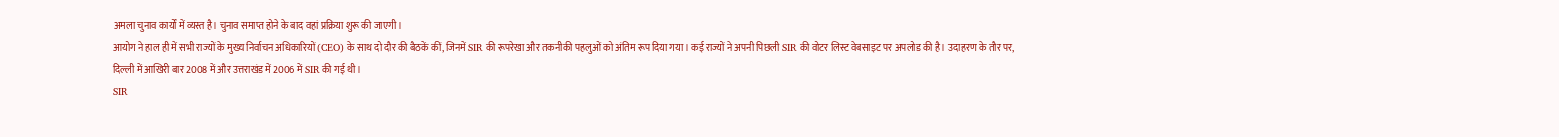अमला चुनाव कार्यों में व्यस्त है। चुनाव समाप्त होने के बाद वहां प्रक्रिया शुरू की जाएगी।
आयोग ने हाल ही में सभी राज्यों के मुख्य निर्वाचन अधिकारियों (CEO) के साथ दो दौर की बैठकें कीं, जिनमें SIR की रूपरेखा और तकनीकी पहलुओं को अंतिम रूप दिया गया। कई राज्यों ने अपनी पिछली SIR की वोटर लिस्ट वेबसाइट पर अपलोड की है। उदाहरण के तौर पर, दिल्ली में आखिरी बार 2008 में और उत्तराखंड में 2006 में SIR की गई थी।
SIR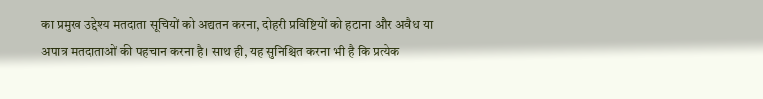का प्रमुख उद्देश्य मतदाता सूचियों को अद्यतन करना, दोहरी प्रविष्टियों को हटाना और अवैध या अपात्र मतदाताओं की पहचान करना है। साथ ही, यह सुनिश्चित करना भी है कि प्रत्येक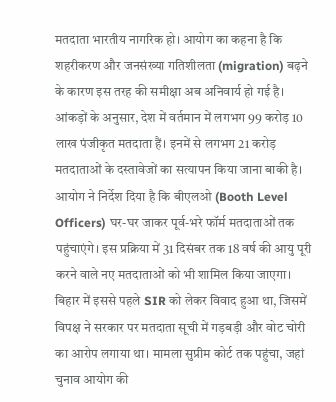मतदाता भारतीय नागरिक हो। आयोग का कहना है कि शहरीकरण और जनसंख्या गतिशीलता (migration) बढ़ने के कारण इस तरह की समीक्षा अब अनिवार्य हो गई है।
आंकड़ों के अनुसार, देश में वर्तमान में लगभग 99 करोड़ 10 लाख पंजीकृत मतदाता हैं। इनमें से लगभग 21 करोड़ मतदाताओं के दस्तावेजों का सत्यापन किया जाना बाकी है। आयोग ने निर्देश दिया है कि बीएलओ (Booth Level Officers) घर-घर जाकर पूर्व-भरे फॉर्म मतदाताओं तक पहुंचाएंगे। इस प्रक्रिया में 31 दिसंबर तक 18 वर्ष की आयु पूरी करने वाले नए मतदाताओं को भी शामिल किया जाएगा।
बिहार में इससे पहले SIR को लेकर विवाद हुआ था, जिसमें विपक्ष ने सरकार पर मतदाता सूची में गड़बड़ी और वोट चोरी का आरोप लगाया था। मामला सुप्रीम कोर्ट तक पहुंचा, जहां चुनाव आयोग की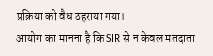प्रक्रिया को वैध ठहराया गया।
आयोग का मानना है कि SIR से न केवल मतदाता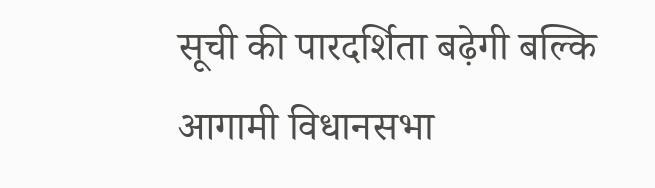सूची की पारदर्शिता बढ़ेगी बल्कि आगामी विधानसभा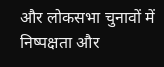और लोकसभा चुनावों में निष्पक्षता और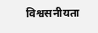विश्वसनीयता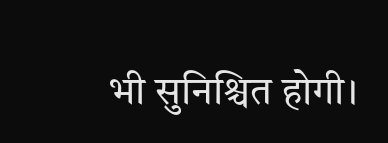भी सुनिश्चित होगी।